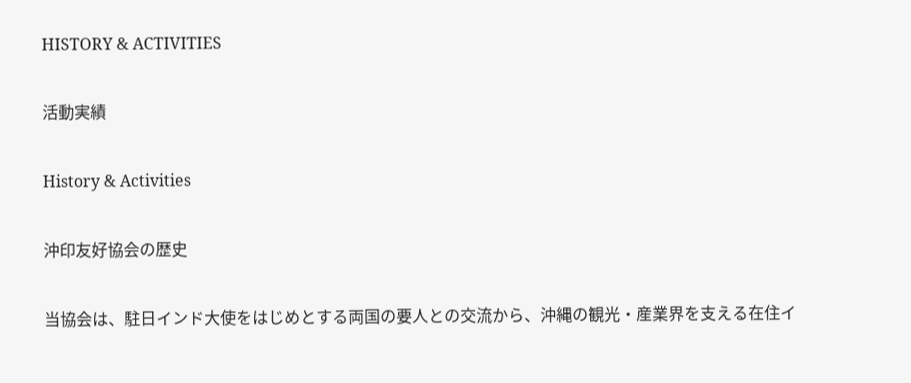HISTORY & ACTIVITIES

活動実績

History & Activities

沖印友好協会の歴史

当協会は、駐日インド大使をはじめとする両国の要人との交流から、沖縄の観光・産業界を支える在住イ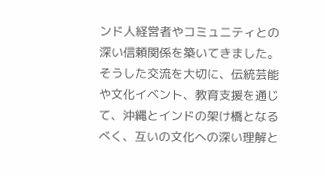ンド人経営者やコミュニティとの深い信頼関係を築いてきました。 そうした交流を大切に、伝統芸能や文化イベント、教育支援を通じて、沖縄とインドの架け橋となるべく、互いの文化への深い理解と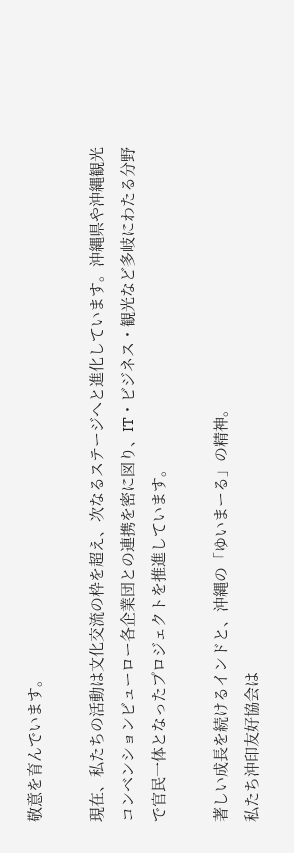敬意を育んでいます。

現在、私たちの活動は文化交流の枠を超え、次なるステージへと進化しています。沖縄県や沖縄観光コンベンションビューロー各企業団との連携を密に図り、IT・ビジネス・観光など多岐にわたる分野で官民一体となったプロジェクトを推進しています。

著しい成長を続けるインドと、沖縄の「ゆいまーる」の精神。
私たち沖印友好協会は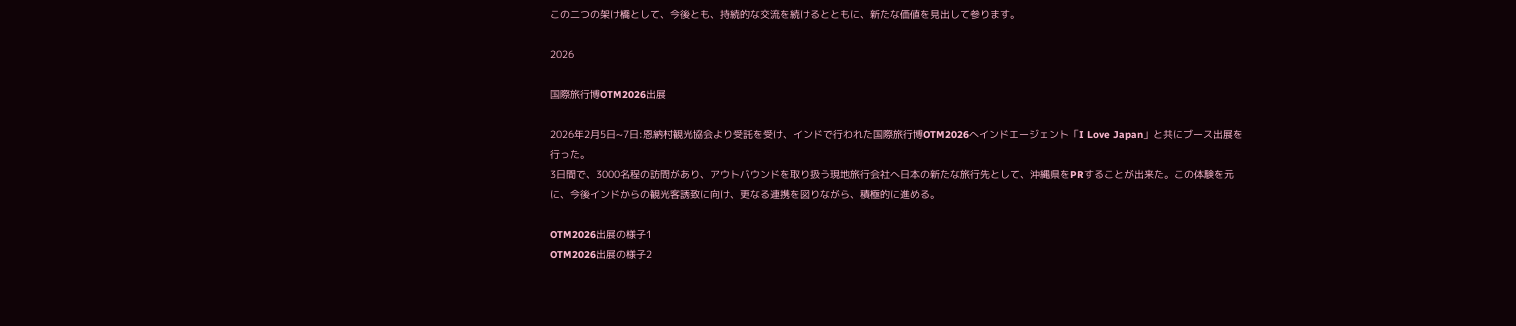この二つの架け橋として、今後とも、持続的な交流を続けるとともに、新たな価値を見出して参ります。

2026

国際旅行博OTM2026出展

2026年2月5日~7日:恩納村観光協会より受託を受け、インドで行われた国際旅行博OTM2026へインドエージェント「I Love Japan」と共にブース出展を行った。
3日間で、3000名程の訪問があり、アウトバウンドを取り扱う現地旅行会社へ日本の新たな旅行先として、沖縄県をPRすることが出来た。この体験を元に、今後インドからの観光客誘致に向け、更なる連携を図りながら、積極的に進める。

OTM2026出展の様子1
OTM2026出展の様子2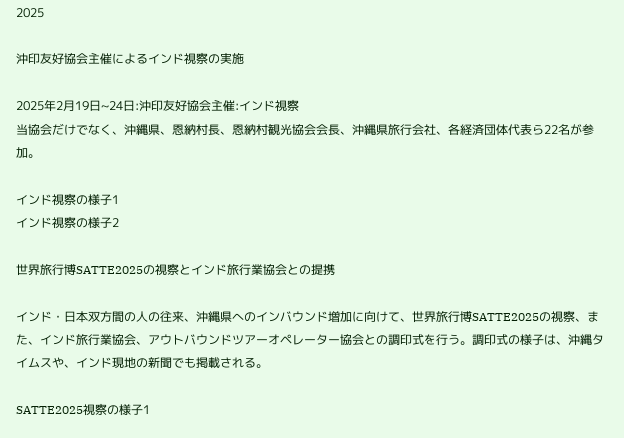2025

沖印友好協会主催によるインド視察の実施

2025年2月19日~24日:沖印友好協会主催:インド視察
当協会だけでなく、沖縄県、恩納村長、恩納村観光協会会長、沖縄県旅行会社、各経済団体代表ら22名が参加。

インド視察の様子1
インド視察の様子2

世界旅行博SATTE2025の視察とインド旅行業協会との提携

インド・日本双方間の人の往来、沖縄県へのインバウンド増加に向けて、世界旅行博SATTE2025の視察、また、インド旅行業協会、アウトバウンドツアーオペレーター協会との調印式を行う。調印式の様子は、沖縄タイムスや、インド現地の新聞でも掲載される。

SATTE2025視察の様子1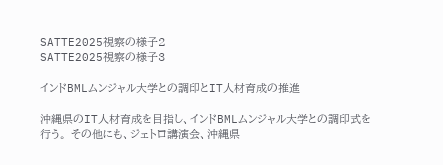SATTE2025視察の様子2
SATTE2025視察の様子3

インドBMLムンジャル大学との調印とIT人材育成の推進

沖縄県のIT人材育成を目指し、インドBMLムンジャル大学との調印式を行う。 その他にも、ジェトロ講演会、沖縄県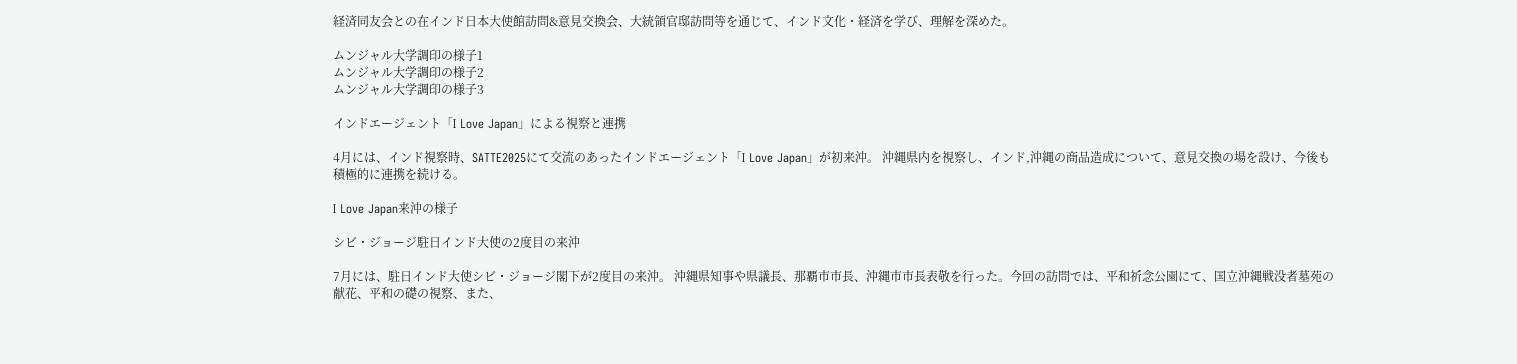経済同友会との在インド日本大使館訪問&意見交換会、大統領官邸訪問等を通じて、インド文化・経済を学び、理解を深めた。

ムンジャル大学調印の様子1
ムンジャル大学調印の様子2
ムンジャル大学調印の様子3

インドエージェント「I Love Japan」による視察と連携

4月には、インド視察時、SATTE2025にて交流のあったインドエージェント「I Love Japan」が初来沖。 沖縄県内を視察し、インド,沖縄の商品造成について、意見交換の場を設け、今後も積極的に連携を続ける。

I Love Japan来沖の様子

シビ・ジョージ駐日インド大使の2度目の来沖

7月には、駐日インド大使シビ・ジョージ閣下が2度目の来沖。 沖縄県知事や県議長、那覇市市長、沖縄市市長表敬を行った。今回の訪問では、平和祈念公園にて、国立沖縄戦没者墓苑の献花、平和の礎の視察、また、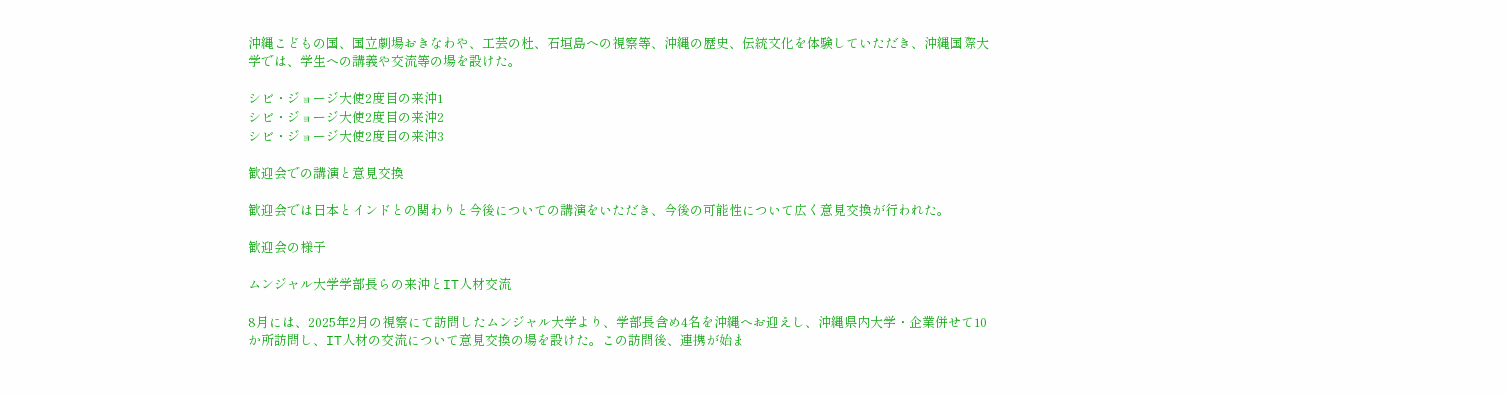沖縄こどもの国、国立劇場おきなわや、工芸の杜、石垣島への視察等、沖縄の歴史、伝統文化を体験していただき、沖縄国際大学では、学生への講義や交流等の場を設けた。

シビ・ジョージ大使2度目の来沖1
シビ・ジョージ大使2度目の来沖2
シビ・ジョージ大使2度目の来沖3

歓迎会での講演と意見交換

歓迎会では日本とインドとの関わりと今後についての講演をいただき、今後の可能性について広く意見交換が行われた。

歓迎会の様子

ムンジャル大学学部長らの来沖とIT人材交流

8月には、2025年2月の視察にて訪問したムンジャル大学より、学部長含め4名を沖縄へお迎えし、沖縄県内大学・企業併せて10か所訪問し、IT人材の交流について意見交換の場を設けた。この訪問後、連携が始ま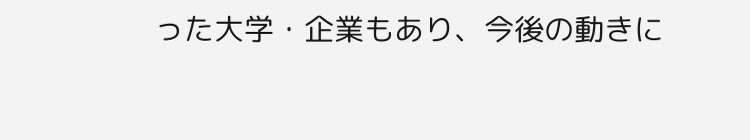った大学・企業もあり、今後の動きに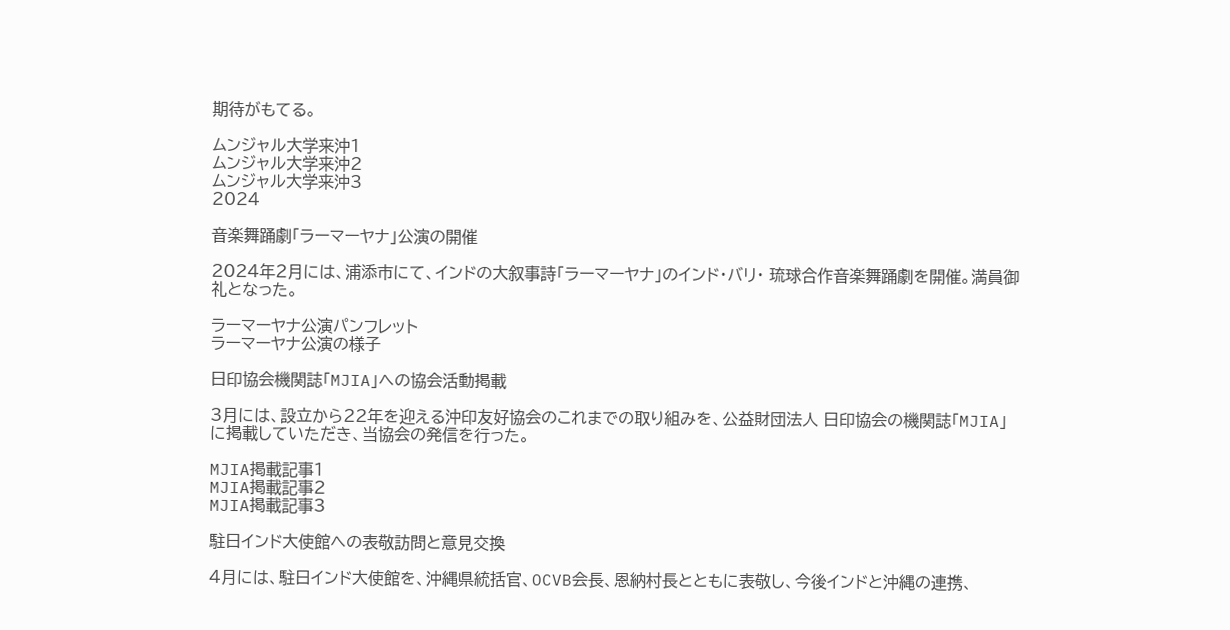期待がもてる。

ムンジャル大学来沖1
ムンジャル大学来沖2
ムンジャル大学来沖3
2024

音楽舞踊劇「ラーマーヤナ」公演の開催

2024年2月には、浦添市にて、インドの大叙事詩「ラーマーヤナ」のインド・バリ・ 琉球合作音楽舞踊劇を開催。満員御礼となった。

ラーマーヤナ公演パンフレット
ラーマーヤナ公演の様子

日印協会機関誌「MJIA」への協会活動掲載

3月には、設立から22年を迎える沖印友好協会のこれまでの取り組みを、公益財団法人 日印協会の機関誌「MJIA」に掲載していただき、当協会の発信を行った。

MJIA掲載記事1
MJIA掲載記事2
MJIA掲載記事3

駐日インド大使館への表敬訪問と意見交換

4月には、駐日インド大使館を、沖縄県統括官、OCVB会長、恩納村長とともに表敬し、今後インドと沖縄の連携、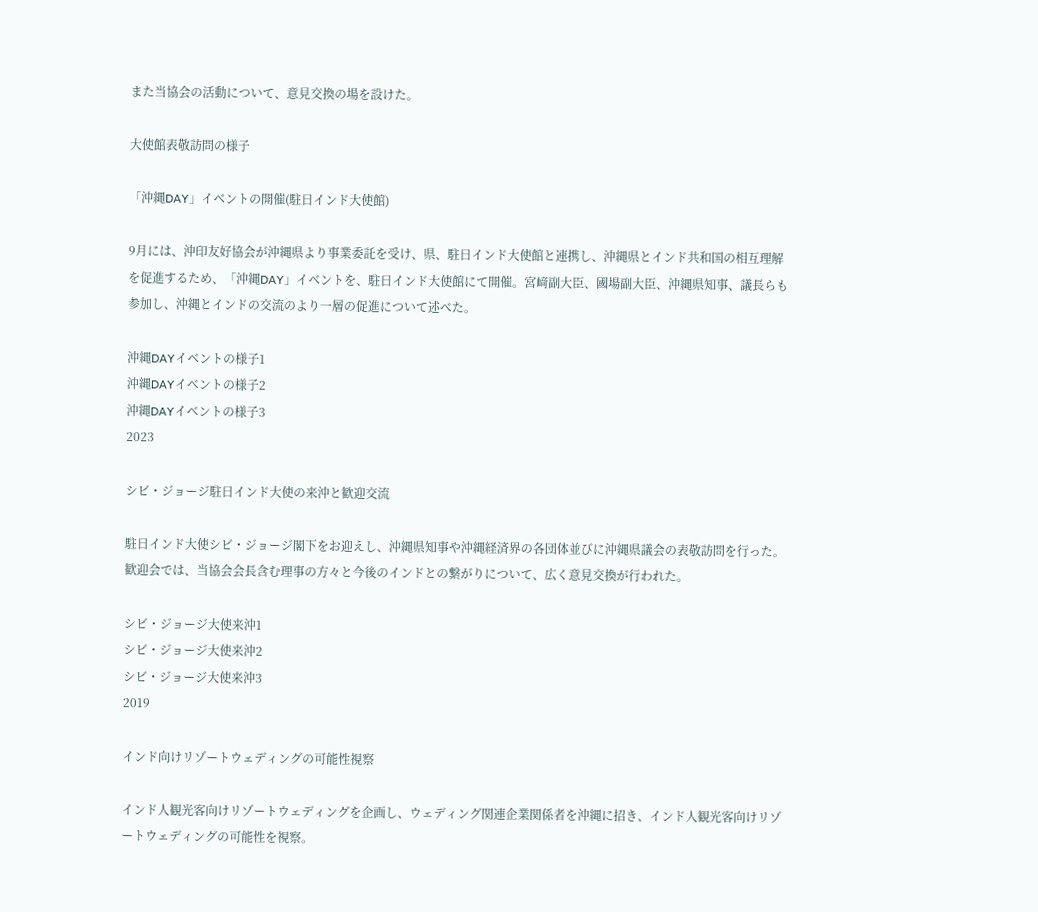また当協会の活動について、意見交換の場を設けた。

大使館表敬訪問の様子

「沖縄DAY」イベントの開催(駐日インド大使館)

9月には、沖印友好協会が沖縄県より事業委託を受け、県、駐日インド大使館と連携し、沖縄県とインド共和国の相互理解を促進するため、「沖縄DAY」イベントを、駐日インド大使館にて開催。宮﨑副大臣、國場副大臣、沖縄県知事、議長らも参加し、沖縄とインドの交流のより一層の促進について述べた。

沖縄DAYイベントの様子1
沖縄DAYイベントの様子2
沖縄DAYイベントの様子3
2023

シビ・ジョージ駐日インド大使の来沖と歓迎交流

駐日インド大使シビ・ジョージ閣下をお迎えし、沖縄県知事や沖縄経済界の各団体並びに沖縄県議会の表敬訪問を行った。歓迎会では、当協会会長含む理事の方々と今後のインドとの繋がりについて、広く意見交換が行われた。

シビ・ジョージ大使来沖1
シビ・ジョージ大使来沖2
シビ・ジョージ大使来沖3
2019

インド向けリゾートウェディングの可能性視察

インド人観光客向けリゾートウェディングを企画し、ウェディング関連企業関係者を沖縄に招き、インド人観光客向けリゾートウェディングの可能性を視察。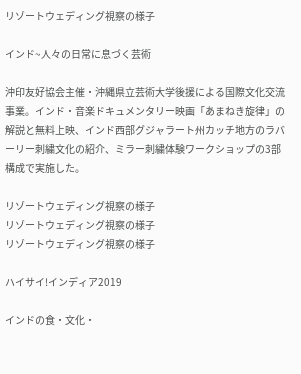リゾートウェディング視察の様子

インド~人々の日常に息づく芸術

沖印友好協会主催・沖縄県立芸術大学後援による国際文化交流事業。インド・音楽ドキュメンタリー映画「あまねき旋律」の解説と無料上映、インド西部グジャラート州カッチ地方のラバーリー刺繍文化の紹介、ミラー刺繍体験ワークショップの3部構成で実施した。

リゾートウェディング視察の様子
リゾートウェディング視察の様子
リゾートウェディング視察の様子

ハイサイ!インディア2019

インドの食・文化・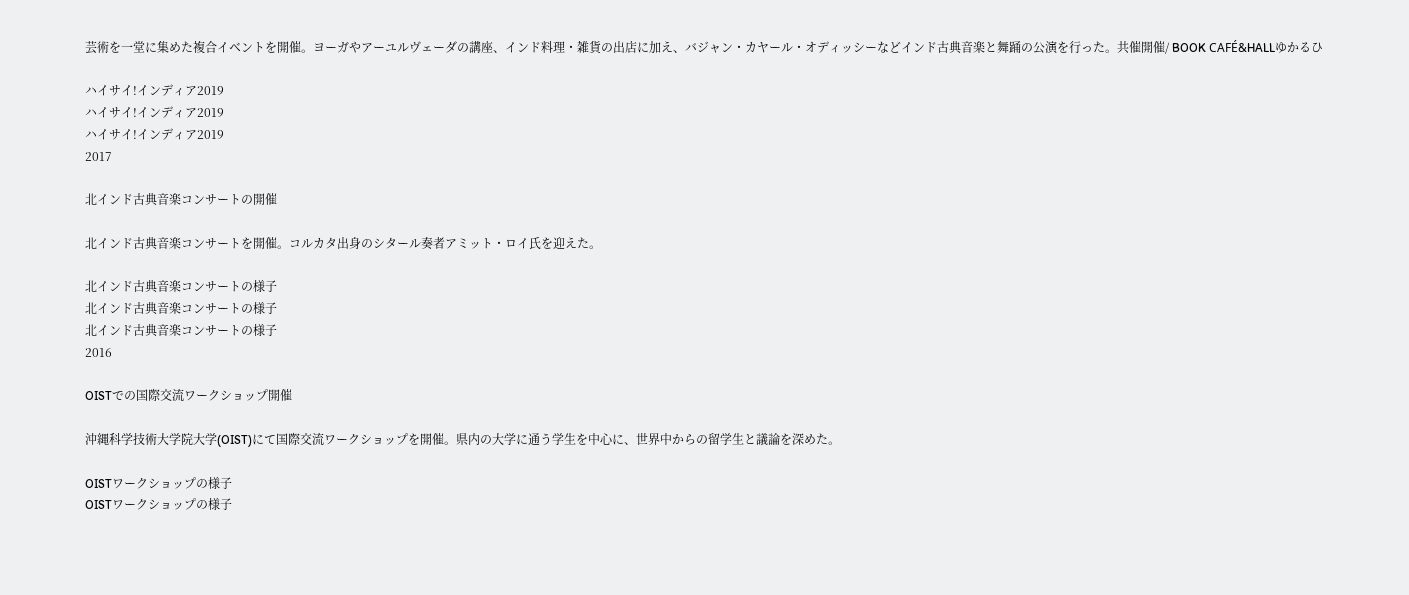芸術を一堂に集めた複合イベントを開催。ヨーガやアーユルヴェーダの講座、インド料理・雑貨の出店に加え、バジャン・カヤール・オディッシーなどインド古典音楽と舞踊の公演を行った。共催開催/ BOOK CAFÉ&HALLゆかるひ

ハイサイ!インディア2019
ハイサイ!インディア2019
ハイサイ!インディア2019
2017

北インド古典音楽コンサートの開催

北インド古典音楽コンサートを開催。コルカタ出身のシタール奏者アミット・ロイ氏を迎えた。

北インド古典音楽コンサートの様子
北インド古典音楽コンサートの様子
北インド古典音楽コンサートの様子
2016

OISTでの国際交流ワークショップ開催

沖縄科学技術大学院大学(OIST)にて国際交流ワークショップを開催。県内の大学に通う学生を中心に、世界中からの留学生と議論を深めた。

OISTワークショップの様子
OISTワークショップの様子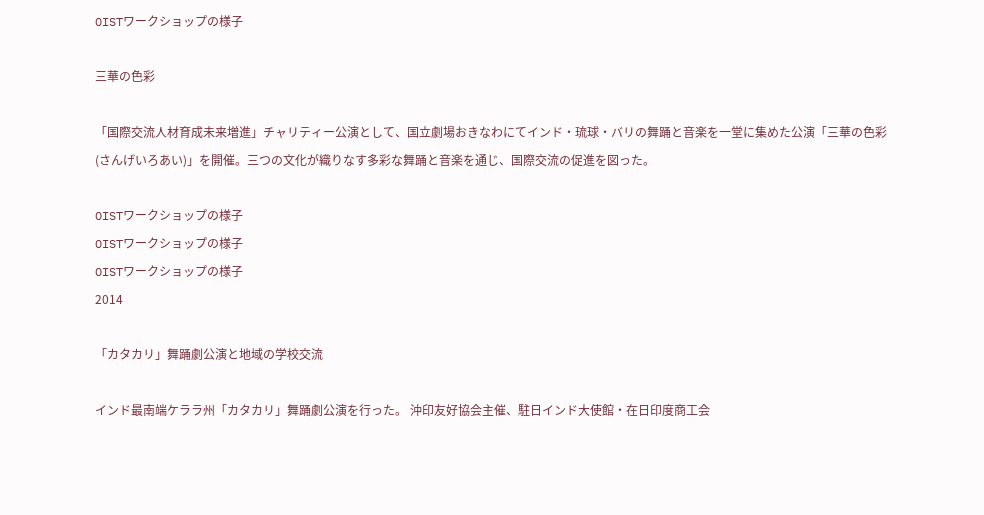OISTワークショップの様子

三華の色彩

「国際交流人材育成未来増進」チャリティー公演として、国立劇場おきなわにてインド・琉球・バリの舞踊と音楽を一堂に集めた公演「三華の色彩(さんげいろあい)」を開催。三つの文化が織りなす多彩な舞踊と音楽を通じ、国際交流の促進を図った。

OISTワークショップの様子
OISTワークショップの様子
OISTワークショップの様子
2014

「カタカリ」舞踊劇公演と地域の学校交流

インド最南端ケララ州「カタカリ」舞踊劇公演を行った。 沖印友好協会主催、駐日インド大使館・在日印度商工会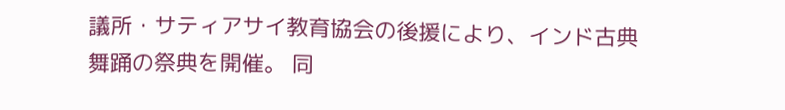議所・サティアサイ教育協会の後援により、インド古典舞踊の祭典を開催。 同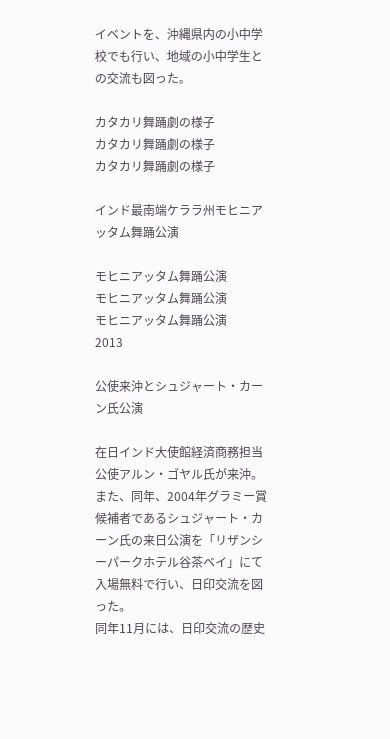イベントを、沖縄県内の小中学校でも行い、地域の小中学生との交流も図った。

カタカリ舞踊劇の様子
カタカリ舞踊劇の様子
カタカリ舞踊劇の様子

インド最南端ケララ州モヒニアッタム舞踊公演

モヒニアッタム舞踊公演
モヒニアッタム舞踊公演
モヒニアッタム舞踊公演
2013

公使来沖とシュジャート・カーン氏公演

在日インド大使館経済商務担当公使アルン・ゴヤル氏が来沖。 また、同年、2004年グラミー賞候補者であるシュジャート・カーン氏の来日公演を「リザンシーパークホテル谷茶ベイ」にて入場無料で行い、日印交流を図った。
同年11月には、日印交流の歴史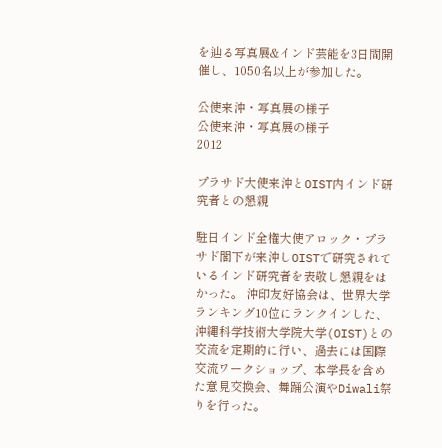を辿る写真展&インド芸能を3日間開催し、1050名以上が参加した。

公使来沖・写真展の様子
公使来沖・写真展の様子
2012

プラサド大使来沖とOIST内インド研究者との懇親

駐日インド全権大使アロック・プラサド閣下が来沖しOISTで研究されているインド研究者を表敬し懇親をはかった。 沖印友好協会は、世界大学ランキング10位にランクインした、沖縄科学技術大学院大学(OIST)との交流を定期的に行い、過去には国際交流ワークショップ、本学長を含めた意見交換会、舞踊公演やDiwali祭りを行った。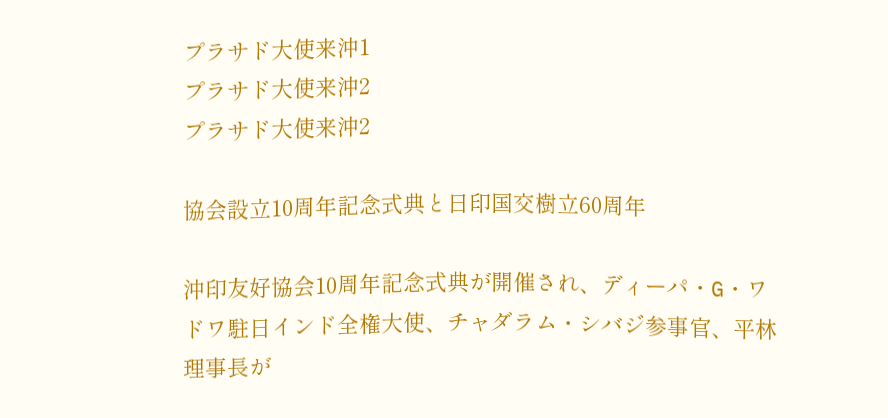プラサド大使来沖1
プラサド大使来沖2
プラサド大使来沖2

協会設立10周年記念式典と日印国交樹立60周年

沖印友好協会10周年記念式典が開催され、ディーパ・G・ワドワ駐日インド全権大使、チャダラム・シバジ参事官、平林理事長が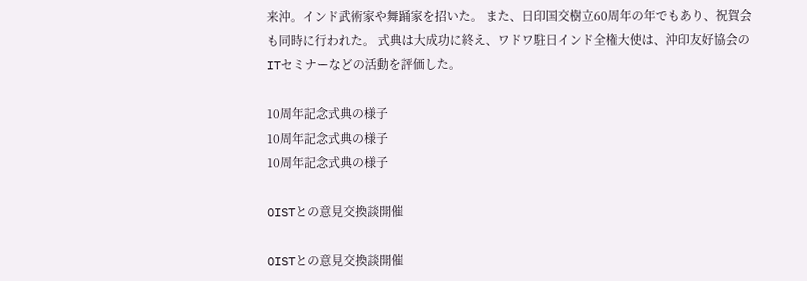来沖。インド武術家や舞踊家を招いた。 また、日印国交樹立60周年の年でもあり、祝賀会も同時に行われた。 式典は大成功に終え、ワドワ駐日インド全権大使は、沖印友好協会のITセミナーなどの活動を評価した。

10周年記念式典の様子
10周年記念式典の様子
10周年記念式典の様子

OISTとの意見交換談開催

OISTとの意見交換談開催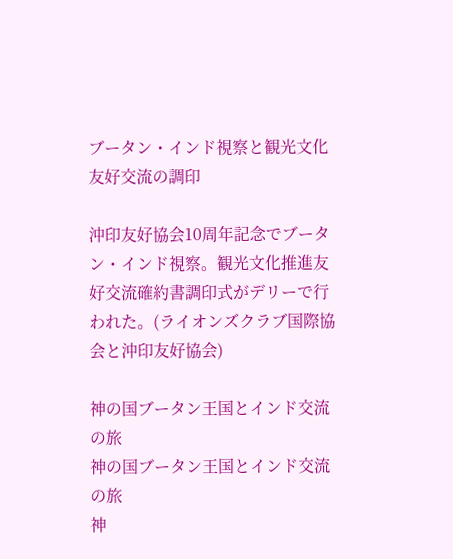ブータン・インド視察と観光文化友好交流の調印

沖印友好協会10周年記念でブータン・インド視察。観光文化推進友好交流確約書調印式がデリーで行われた。(ライオンズクラブ国際協会と沖印友好協会)

神の国ブータン王国とインド交流の旅
神の国ブータン王国とインド交流の旅
神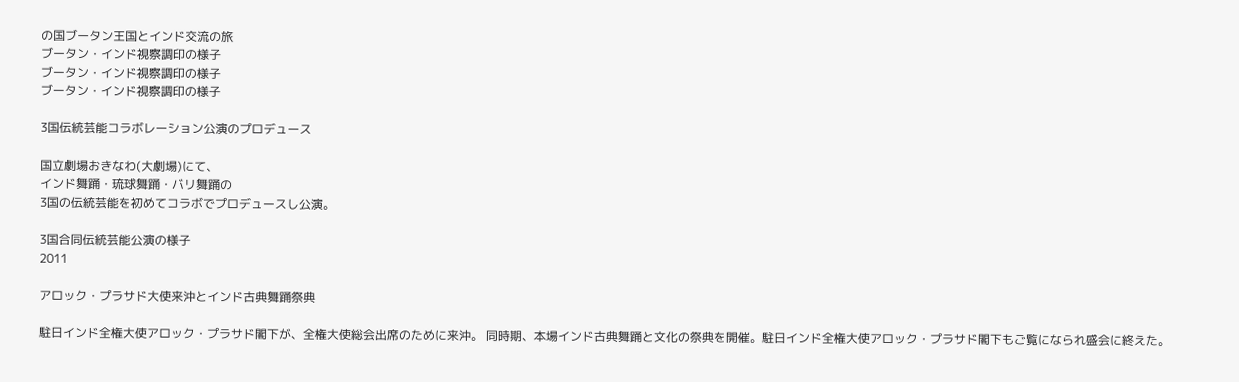の国ブータン王国とインド交流の旅
ブータン・インド視察調印の様子
ブータン・インド視察調印の様子
ブータン・インド視察調印の様子

3国伝統芸能コラボレーション公演のプロデュース

国立劇場おきなわ(大劇場)にて、
インド舞踊・琉球舞踊・バリ舞踊の
3国の伝統芸能を初めてコラボでプロデュースし公演。

3国合同伝統芸能公演の様子
2011

アロック・プラサド大使来沖とインド古典舞踊祭典

駐日インド全権大使アロック・プラサド閣下が、全権大使総会出席のために来沖。 同時期、本場インド古典舞踊と文化の祭典を開催。駐日インド全権大使アロック・プラサド閣下もご覧になられ盛会に終えた。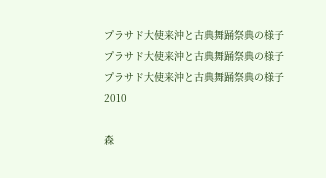プラサド大使来沖と古典舞踊祭典の様子
プラサド大使来沖と古典舞踊祭典の様子
プラサド大使来沖と古典舞踊祭典の様子
2010

森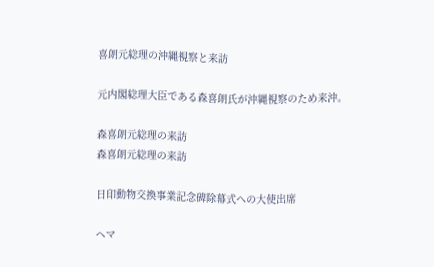喜朗元総理の沖縄視察と来訪

元内閣総理大臣である森喜朗氏が沖縄視察のため来沖。

森喜朗元総理の来訪
森喜朗元総理の来訪

日印動物交換事業記念碑除幕式への大使出席

ヘマ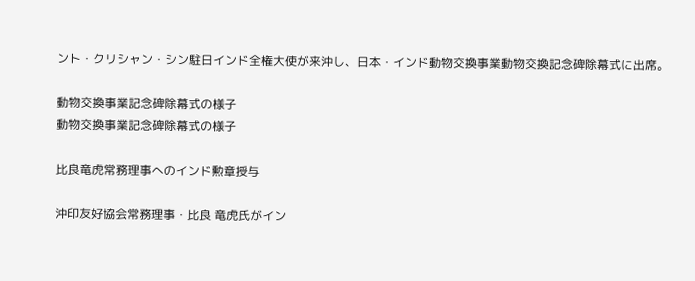ント・クリシャン・シン駐日インド全権大使が来沖し、日本・インド動物交換事業動物交換記念碑除幕式に出席。

動物交換事業記念碑除幕式の様子
動物交換事業記念碑除幕式の様子

比良竜虎常務理事へのインド勲章授与

沖印友好協会常務理事・比良 竜虎氏がイン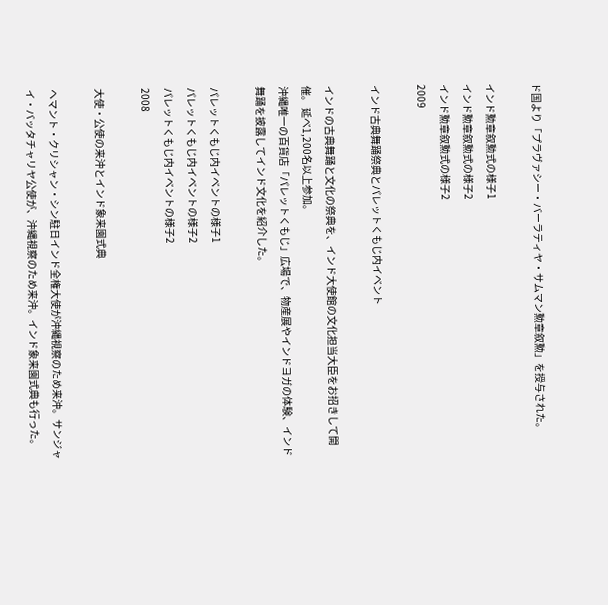ド国より「プラヴァシー・バーラティヤ・サムマン勲章叙勲」を授与された。

インド勲章叙勲式の様子1
インド勲章叙勲式の様子2
インド勲章叙勲式の様子2
2009

インド古典舞踊祭典とパレットくもじ内イベント

インドの古典舞踊と文化の祭典を、インド大使館の文化担当大臣をお招きして開催。 延べ1,200名以上参加。
沖縄唯一の百貨店「パレットくもじ」広場で、物産展やインドヨガの体験、インド舞踊を披露してインド文化を紹介した。

パレットくもじ内イベントの様子1
パレットくもじ内イベントの様子2
パレットくもじ内イベントの様子2
2008

大使・公使の来沖とインド象来園式典

ヘマント・クリシャン・シン駐日インド全権大使が沖縄視察のため来沖。サンジャイ・バッタチャリヤ公使が、沖縄視察のため来沖。インド象来園式典も行った。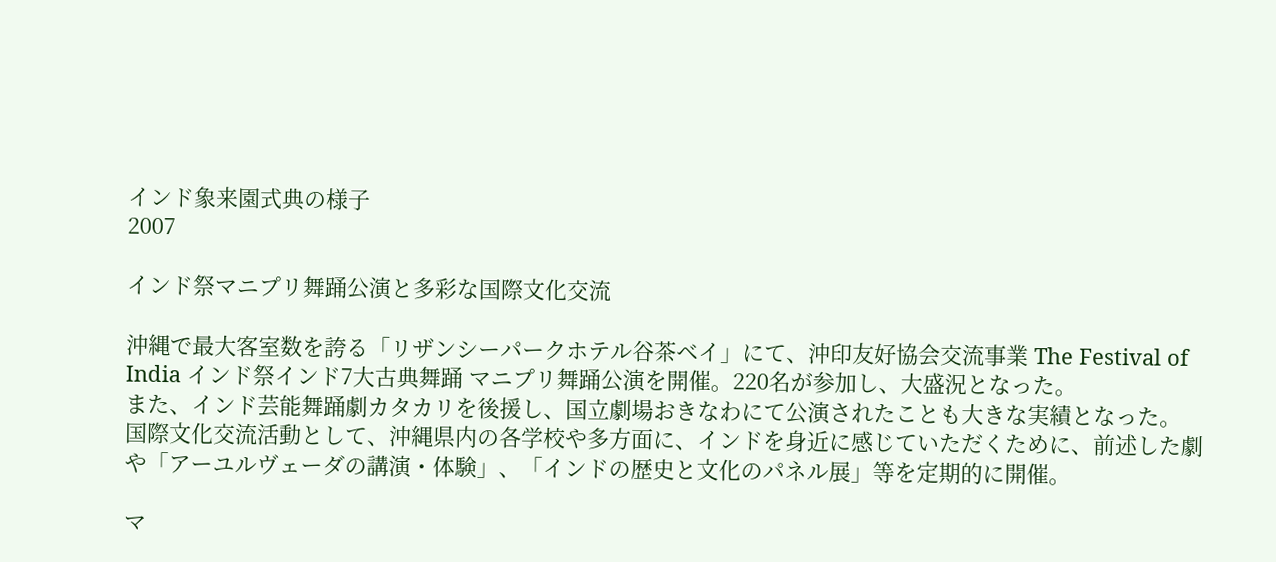インド象来園式典の様子
2007

インド祭マニプリ舞踊公演と多彩な国際文化交流

沖縄で最大客室数を誇る「リザンシーパークホテル谷茶ベイ」にて、沖印友好協会交流事業 The Festival of India インド祭インド7大古典舞踊 マニプリ舞踊公演を開催。220名が参加し、大盛況となった。
また、インド芸能舞踊劇カタカリを後援し、国立劇場おきなわにて公演されたことも大きな実績となった。
国際文化交流活動として、沖縄県内の各学校や多方面に、インドを身近に感じていただくために、前述した劇や「アーユルヴェーダの講演・体験」、「インドの歴史と文化のパネル展」等を定期的に開催。

マ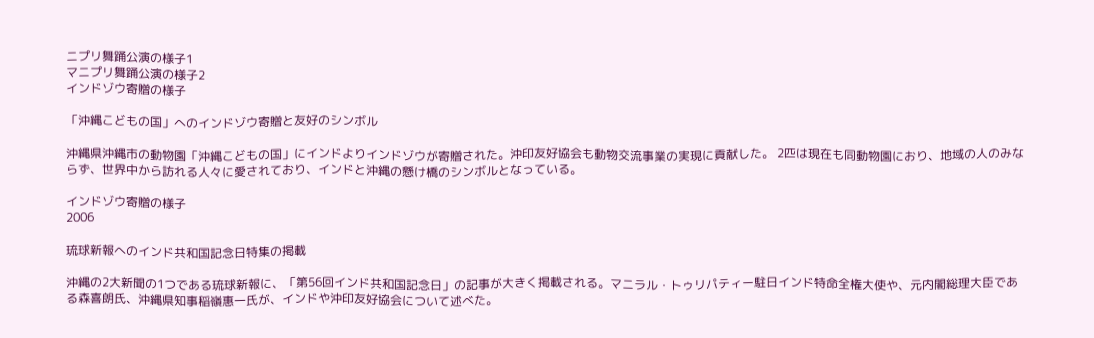ニプリ舞踊公演の様子1
マニプリ舞踊公演の様子2
インドゾウ寄贈の様子

「沖縄こどもの国」へのインドゾウ寄贈と友好のシンボル

沖縄県沖縄市の動物園「沖縄こどもの国」にインドよりインドゾウが寄贈された。沖印友好協会も動物交流事業の実現に貢献した。 2匹は現在も同動物園におり、地域の人のみならず、世界中から訪れる人々に愛されており、インドと沖縄の懸け橋のシンボルとなっている。

インドゾウ寄贈の様子
2006

琉球新報へのインド共和国記念日特集の掲載

沖縄の2大新聞の1つである琉球新報に、「第56回インド共和国記念日」の記事が大きく掲載される。マニラル・トゥリパティー駐日インド特命全権大使や、元内閣総理大臣である森喜朗氏、沖縄県知事稲嶺惠一氏が、インドや沖印友好協会について述べた。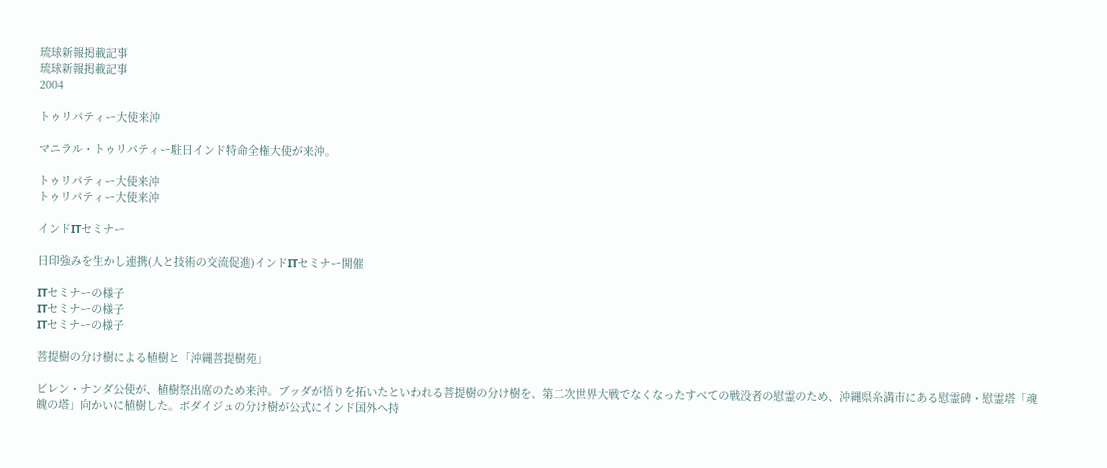琉球新報掲載記事
琉球新報掲載記事
2004

トゥリパティー大使来沖

マニラル・トゥリパティー駐日インド特命全権大使が来沖。

トゥリパティー大使来沖
トゥリパティー大使来沖

インドITセミナー

日印強みを生かし連携(人と技術の交流促進)インドITセミナー開催

ITセミナーの様子
ITセミナーの様子
ITセミナーの様子

菩提樹の分け樹による植樹と「沖縄菩提樹苑」

ビレン・ナンダ公使が、植樹祭出席のため来沖。ブッダが悟りを拓いたといわれる菩提樹の分け樹を、第二次世界大戦でなくなったすべての戦没者の慰霊のため、沖縄県糸満市にある慰霊碑・慰霊塔「魂魄の塔」向かいに植樹した。ボダイジュの分け樹が公式にインド国外へ持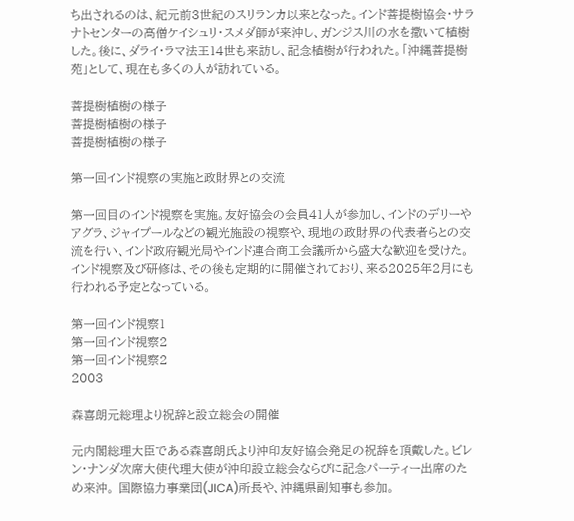ち出されるのは、紀元前3世紀のスリランカ以来となった。インド菩提樹協会・サラナトセンターの高僧ケイシュリ・スメダ師が来沖し、ガンジス川の水を撒いて植樹した。後に、ダライ・ラマ法王14世も来訪し、記念植樹が行われた。「沖縄菩提樹苑」として、現在も多くの人が訪れている。

菩提樹植樹の様子
菩提樹植樹の様子
菩提樹植樹の様子

第一回インド視察の実施と政財界との交流

第一回目のインド視察を実施。友好協会の会員41人が参加し、インドのデリーやアグラ、ジャイプールなどの観光施設の視察や、現地の政財界の代表者らとの交流を行い、インド政府観光局やインド連合商工会議所から盛大な歓迎を受けた。
インド視察及び研修は、その後も定期的に開催されており、来る2025年2月にも行われる予定となっている。

第一回インド視察1
第一回インド視察2
第一回インド視察2
2003

森喜朗元総理より祝辞と設立総会の開催

元内閣総理大臣である森喜朗氏より沖印友好協会発足の祝辞を頂戴した。ビレン・ナンダ次席大使代理大使が沖印設立総会ならびに記念パーティー出席のため来沖。 国際協力事業団(JICA)所長や、沖縄県副知事も参加。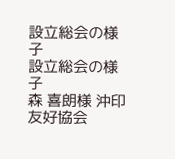設立総会の様子
設立総会の様子
森 喜朗様 沖印友好協会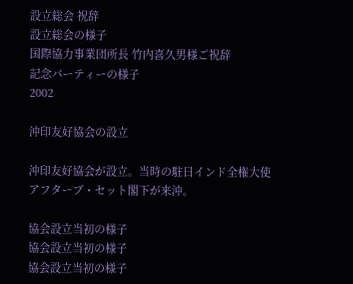設立総会 祝辞
設立総会の様子
国際協力事業団所長 竹内喜久男様ご祝辞
記念パーティーの様子
2002

沖印友好協会の設立

沖印友好協会が設立。当時の駐日インド全権大使アフターブ・セット閣下が来沖。

協会設立当初の様子
協会設立当初の様子
協会設立当初の様子